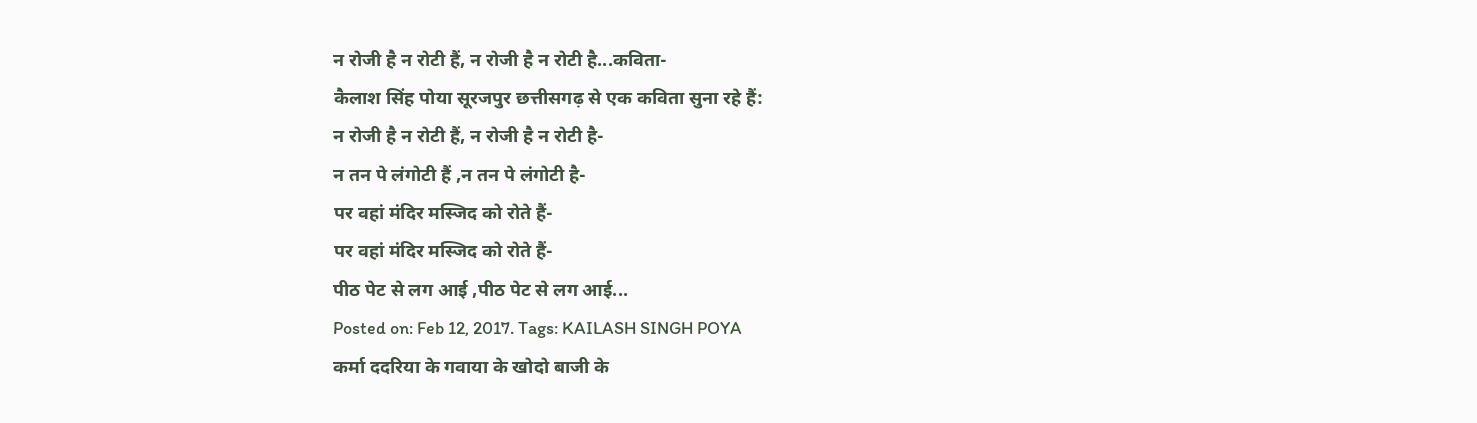न रोजी है न रोटी हैं, न रोजी है न रोटी है...कविता-
कैलाश सिंह पोया सूरजपुर छत्तीसगढ़ से एक कविता सुना रहे हैं:
न रोजी है न रोटी हैं, न रोजी है न रोटी है-
न तन पे लंगोटी हैं ,न तन पे लंगोटी है-
पर वहां मंदिर मस्जिद को रोते हैं-
पर वहां मंदिर मस्जिद को रोते हैं-
पीठ पेट से लग आई ,पीठ पेट से लग आई...
Posted on: Feb 12, 2017. Tags: KAILASH SINGH POYA
कर्मा ददरिया के गवाया के खोदो बाजी के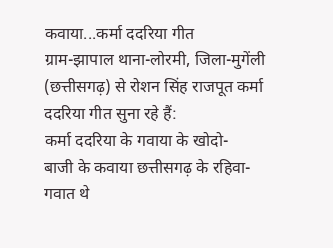कवाया...कर्मा ददरिया गीत
ग्राम-झापाल थाना-लोरमी, जिला-मुगेंली (छत्तीसगढ़) से रोशन सिंह राजपूत कर्मा ददरिया गीत सुना रहे हैं:
कर्मा ददरिया के गवाया के खोदो-
बाजी के कवाया छत्तीसगढ़ के रहिवा-
गवात थे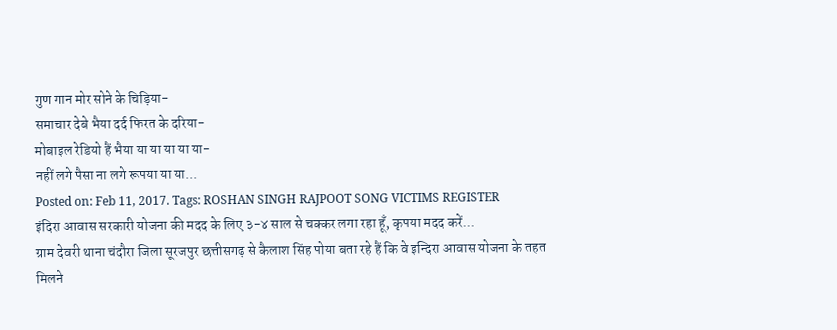गुण गान मोर सोने के चिड़िया-
समाचार देबे भैया दर्द फिरत के दरिया-
मोबाइल रेडियो हैं भैया या या या या या-
नहीं लगे पैसा ना लगे रूपया या या...
Posted on: Feb 11, 2017. Tags: ROSHAN SINGH RAJPOOT SONG VICTIMS REGISTER
इंदिरा आवास सरकारी योजना की मदद के लिए ३-४ साल से चक्कर लगा रहा हूँ, कृपया मदद करें...
ग्राम देवरी थाना चंदौरा जिला सूरजपुर छत्तीसगढ़ से कैलाश सिंह पोया बता रहे हैं कि वे इन्दिरा आवास योजना के तहत मिलने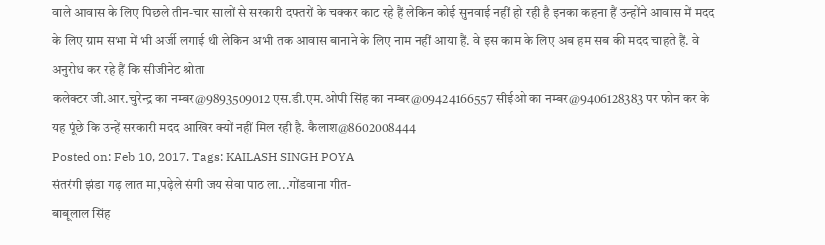वाले आवास के लिए पिछले तीन-चार सालों से सरकारी दफ्तरों के चक्कर काट रहे हैं लेकिन कोई सुनवाई नहीं हो रही है इनका कहना हैं उन्होंने आवास में मदद के लिए ग्राम सभा में भी अर्जी लगाई थी लेकिन अभी तक आवास बानाने के लिए नाम नहीं आया हैं. वे इस काम के लिए अब हम सब की मदद चाहते हैं. वे अनुरोध कर रहे हैं कि सीजीनेट श्रोता
कलेक्टर जी.आर.चुरेन्द्र का नम्बर@9893509012 एस.डी.एम.ओपी सिंह का नम्बर@09424166557 सीईओ का नम्बर@9406128383 पर फोन कर के यह पूंछे कि उन्हें सरकारी मदद आखिर क्यों नहीं मिल रही है. कैलाश@8602008444
Posted on: Feb 10, 2017. Tags: KAILASH SINGH POYA
संतरंगी झंडा गढ़ लात मा,पढ़ेले संगी जय सेवा पाठ ला...गोंडवाना गीत-
बाबूलाल सिंह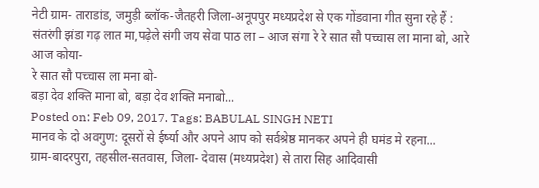नेटी ग्राम- ताराडांड, जमुड़ी ब्लॉक-जैतहरी जिला-अनूपपुर मध्यप्रदेश से एक गोंडवाना गीत सुना रहे हैं :
संतरंगी झंडा गढ़ लात मा,पढ़ेले संगी जय सेवा पाठ ला – आज संगा रे रे सात सौ पच्चास ला माना बो, आरे आज कोया-
रे सात सौ पच्चास ला मना बो-
बड़ा देव शक्ति माना बो, बड़ा देव शक्ति मनाबो...
Posted on: Feb 09, 2017. Tags: BABULAL SINGH NETI
मानव के दो अवगुण: दूसरों से ईर्ष्या और अपने आप को सर्वश्रेष्ठ मानकर अपने ही घमंड मे रहना...
ग्राम-बादरपुरा, तहसील-सतवास, जिला- देवास (मध्यप्रदेश) से तारा सिह आदिवासी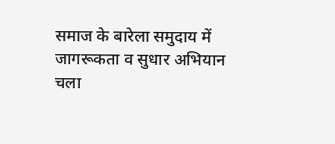समाज के बारेला समुदाय में जागरूकता व सुधार अभियान चला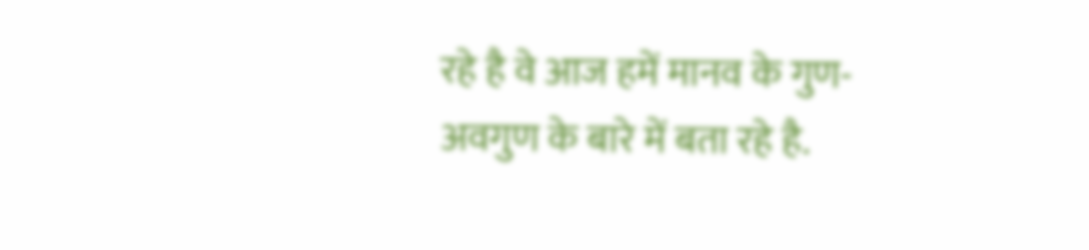रहे है वे आज हमें मानव के गुण-अवगुण के बारे में बता रहे है.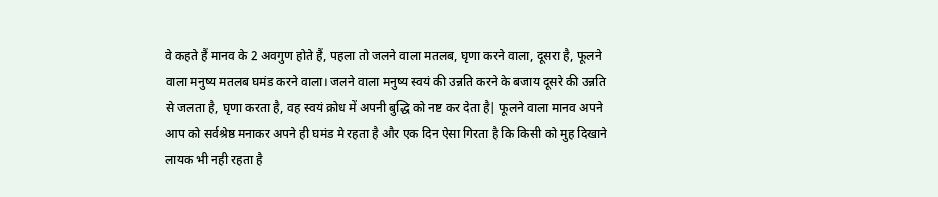वे कहते हैं मानव के 2 अवगुण होते हैं, पहला तो जलने वाला मतलब, घृणा करने वाला, दूसरा है, फूलने वाला मनुष्य मतलब घमंड करने वाला। जलने वाला मनुष्य स्वयं की उन्नति करने के बजाय दूसरे की उन्नति से जलता है, घृणा करता है, वह स्वयं क्रोध में अपनी बुद्धि को नष्ट कर देता है| फूलने वाला मानव अपने आप को सर्वश्रेष्ठ मनाकर अपने ही घमंड मे रहता है और एक दिन ऐसा गिरता है कि किसी को मुह दिखाने लायक भी नही रहता है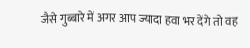जैसे गुब्बारे में अगर आप ज्यादा हवा भर देंगे तो वह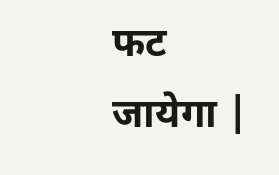फट जायेगा |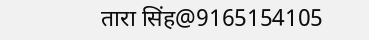तारा सिंह@9165154105